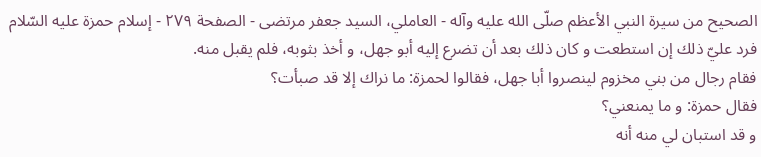الصحيح من سيرة النبي الأعظم صلّى الله عليه وآله - العاملي، السيد جعفر مرتضى - الصفحة ٢٧٩ - إسلام حمزة عليه السّلام
فرد عليّ ذلك إن استطعت و كان ذلك بعد أن تضرع إليه أبو جهل، و أخذ بثوبه، فلم يقبل منه.
فقام رجال من بني مخزوم لينصروا أبا جهل، فقالوا لحمزة: ما نراك إلا قد صبأت؟
فقال حمزة: و ما يمنعني؟
و قد استبان لي منه أنه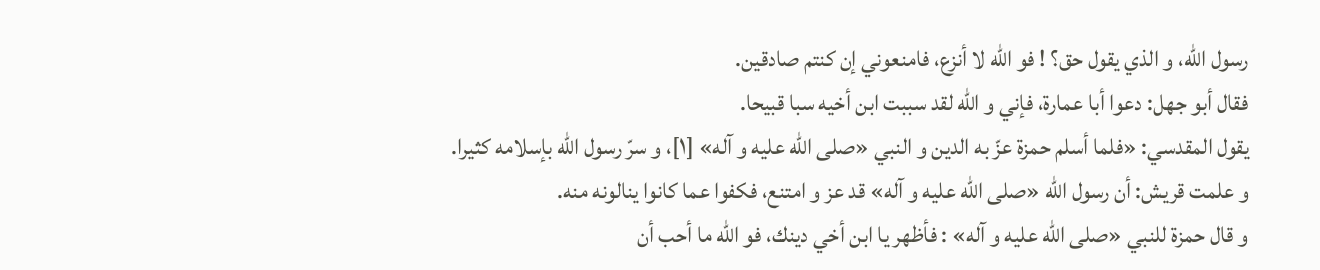رسول اللّه، و الذي يقول حق؟ ! فو اللّه لا أنزع، فامنعوني إن كنتم صادقين.
فقال أبو جهل: دعوا أبا عمارة، فإني و اللّه لقد سببت ابن أخيه سبا قبيحا.
يقول المقدسي: «فلما أسلم حمزة عزّ به الدين و النبي «صلى اللّه عليه و آله» [١]، و سرّ رسول اللّه بإسلامه كثيرا.
و علمت قريش: أن رسول اللّه «صلى اللّه عليه و آله» قد عز و امتنع، فكفوا عما كانوا ينالونه منه.
و قال حمزة للنبي «صلى اللّه عليه و آله» : فأظهر يا ابن أخي دينك، فو اللّه ما أحب أن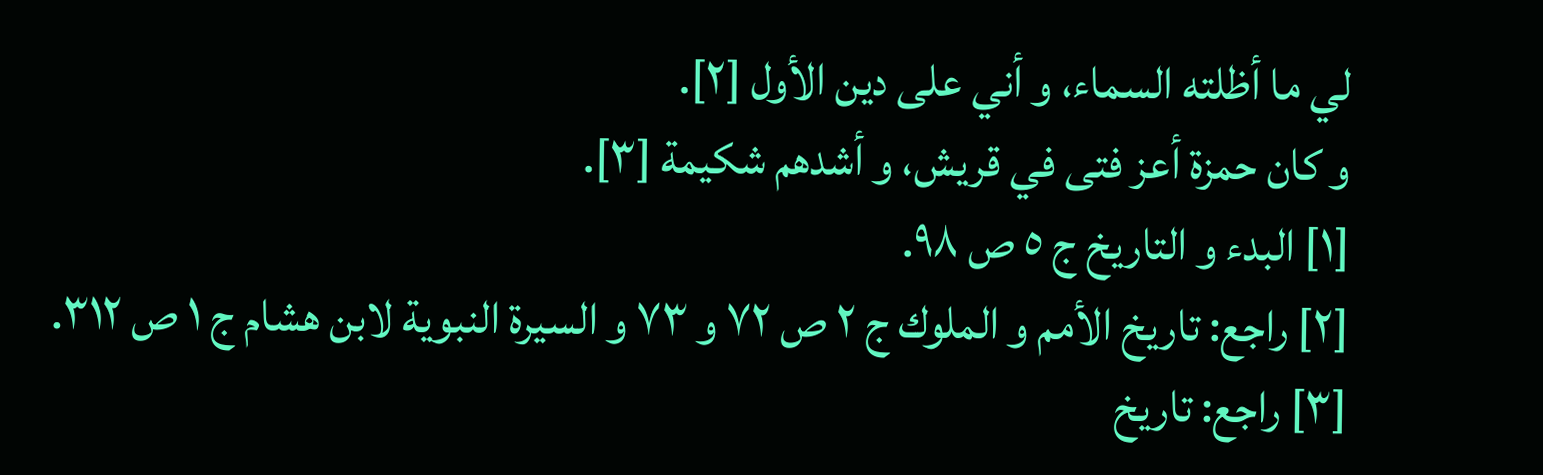لي ما أظلته السماء، و أني على دين الأول [٢].
و كان حمزة أعز فتى في قريش، و أشدهم شكيمة [٣].
[١] البدء و التاريخ ج ٥ ص ٩٨.
[٢] راجع: تاريخ الأمم و الملوك ج ٢ ص ٧٢ و ٧٣ و السيرة النبوية لابن هشام ج ١ ص ٣١٢.
[٣] راجع: تاريخ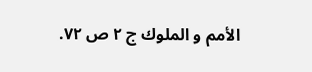الأمم و الملوك ج ٢ ص ٧٢.